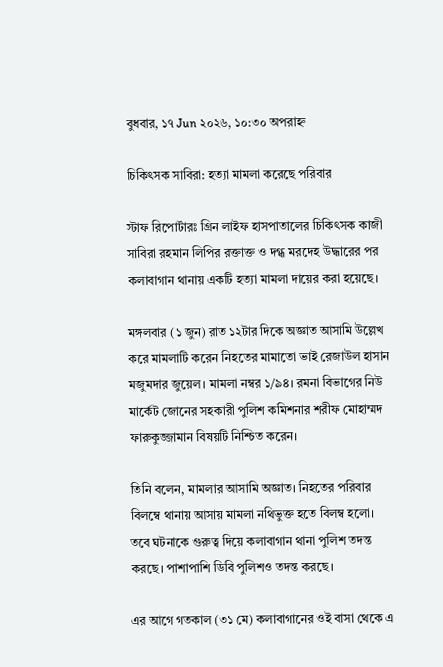বুধবার, ১৭ Jun ২০২৬, ১০:৩০ অপরাহ্ন

চিকিৎসক সাবিরা: হত্যা মামলা করেছে পরিবার

স্টাফ রিপোর্টারঃ গ্রিন লাইফ হাসপাতালের চিকিৎসক কাজী সাবিরা রহমান লিপির রক্তাক্ত ও দগ্ধ মরদেহ উদ্ধারের পর কলাবাগান থানায় একটি হত্যা মামলা দায়ের করা হয়েছে।

মঙ্গলবার (১ জুন) রাত ১২টার দিকে অজ্ঞাত আসামি উল্লেখ করে মামলাটি করেন নিহতের মামাতো ভাই রেজাউল হাসান মজুমদার জুয়েল। মামলা নম্বর ১/৯৪। রমনা বিভাগের নিউ মার্কেট জোনের সহকারী পুলিশ কমিশনার শরীফ মোহাম্মদ ফারুকুজ্জামান বিষয়টি নিশ্চিত করেন।

তিনি বলেন, মামলার আসামি অজ্ঞাত। নিহতের পরিবার বিলম্বে থানায় আসায় মামলা নথিভুক্ত হতে বিলম্ব হলো। তবে ঘটনাকে গুরুত্ব দিয়ে কলাবাগান থানা পুলিশ তদন্ত করছে। পাশাপাশি ডিবি পুলিশও তদন্ত করছে।

এর আগে গতকাল (৩১ মে) কলাবাগানের ওই বাসা থেকে এ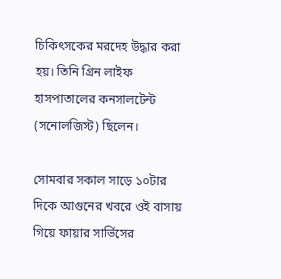চিকিৎসকের মরদেহ উদ্ধার করা হয়। তিনি গ্রিন লাইফ হাসপাতালের কনসালটেন্ট (সনোলজিস্ট) ছিলেন।

সোমবার সকাল সাড়ে ১০টার দিকে আগুনের খবরে ওই বাসায় গিয়ে ফায়ার সার্ভিসের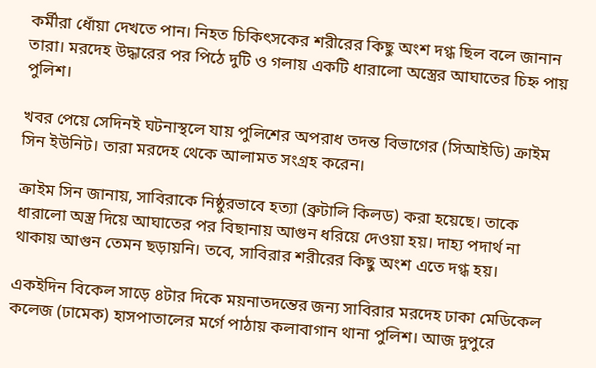কর্মীরা ধোঁয়া দেখতে পান। নিহত চিকিৎসকের শরীরের কিছু অংশ দগ্ধ ছিল বলে জানান তারা। মরদেহ উদ্ধারের পর পিঠে দুটি ও গলায় একটি ধারালো অস্ত্রের আঘাতের চিহ্ন পায় পুলিশ।

খবর পেয়ে সেদিনই ঘটনাস্থলে যায় পুলিশের অপরাধ তদন্ত বিভাগের (সিআইডি) ক্রাইম সিন ইউনিট। তারা মরদেহ থেকে আলামত সংগ্রহ করেন।

ক্রাইম সিন জানায়, সাবিরাকে নিষ্ঠুরভাবে হত্যা (ব্রুটালি কিলড) করা হয়েছে। তাকে ধারালো অস্ত্র দিয়ে আঘাতের পর বিছানায় আগুন ধরিয়ে দেওয়া হয়। দাহ্য পদার্থ না থাকায় আগুন তেমন ছড়ায়নি। তবে, সাবিরার শরীরের কিছু অংশ এতে দগ্ধ হয়।

একইদিন বিকেল সাড়ে ৪টার দিকে ময়নাতদন্তের জন্য সাবিরার মরদেহ ঢাকা মেডিকেল কলেজ (ঢামেক) হাসপাতালের মর্গে পাঠায় কলাবাগান থানা পুলিশ। আজ দুপুরে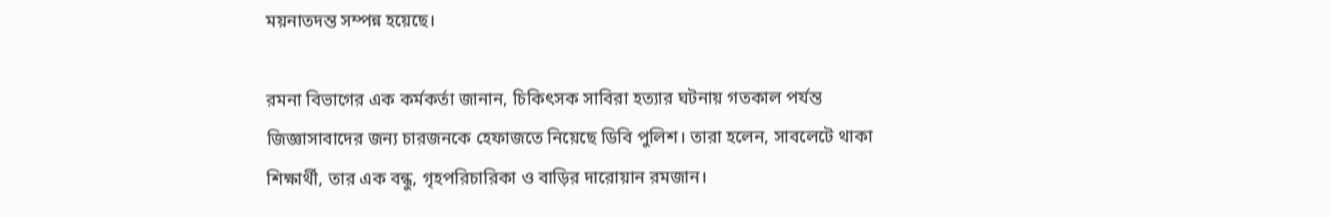ময়নাতদন্ত সম্পন্ন হয়েছে।

রমনা বিভাগের এক কর্মকর্তা জানান, চিকিৎসক সাবিরা হত্যার ঘটনায় গতকাল পর্যন্ত জিজ্ঞাসাবাদের জন্য চারজনকে হেফাজতে নিয়েছে ডিবি পুলিশ। তারা হলেন, সাবলেটে থাকা শিক্ষার্থী, তার এক বন্ধু, গৃহপরিচারিকা ও বাড়ির দারোয়ান রমজান।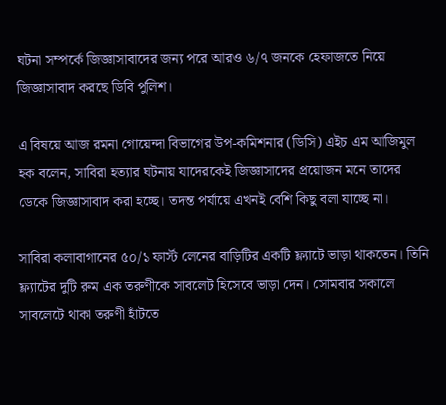ঘটনা সম্পর্কে জিজ্ঞাসাবাদের জন্য পরে আরও ৬/৭ জনকে হেফাজতে নিয়ে জিজ্ঞাসাবাদ করছে ডিবি পুলিশ।

এ বিষয়ে আজ রমনা গোয়েন্দা বিভাগের উপ-কমিশনার (ডিসি) এইচ এম আজিমুল হক বলেন, সাবিরা হত্যার ঘটনায় যাদেরকেই জিজ্ঞাসাদের প্রয়োজন মনে তাদের ডেকে জিজ্ঞাসাবাদ করা হচ্ছে। তদন্ত পর্যায়ে এখনই বেশি কিছু বলা যাচ্ছে না।

সাবিরা কলাবাগানের ৫০/১ ফার্স্ট লেনের বাড়িটির একটি ফ্ল্যাটে ভাড়া থাকতেন। তিনি ফ্ল্যাটের দুটি রুম এক তরুণীকে সাবলেট হিসেবে ভাড়া দেন। সোমবার সকালে সাবলেটে থাকা তরুণী হাঁটতে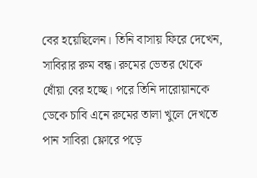বের হয়েছিলেন। তিনি বাসায় ফিরে দেখেন, সাবিরার রুম বন্ধ। রুমের ভেতর থেকে ধোঁয়া বের হচ্ছে। পরে তিনি দারোয়ানকে ডেকে চাবি এনে রুমের তালা খুলে দেখতে পান সাবিরা ফ্লোরে পড়ে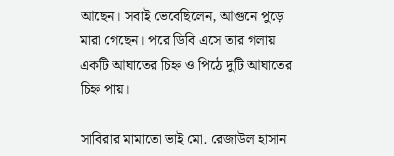আছেন। সবাই ভেবেছিলেন, আগুনে পুড়ে মারা গেছেন। পরে ডিবি এসে তার গলায় একটি আঘাতের চিহ্ন ও পিঠে দুটি আঘাতের চিহ্ন পায়।

সাবিরার মামাতো ভাই মো. রেজাউল হাসান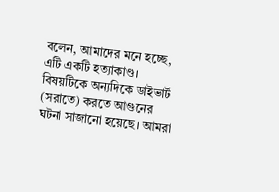বলেন, আমাদের মনে হচ্ছে, এটি একটি হত্যাকাণ্ড। বিষয়টিকে অন্যদিকে ডাইভার্ট (সরাতে) করতে আগুনের ঘটনা সাজানো হয়েছে। আমরা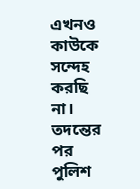এখনও কাউকে সন্দেহ করছি না। তদন্তের পর পুলিশ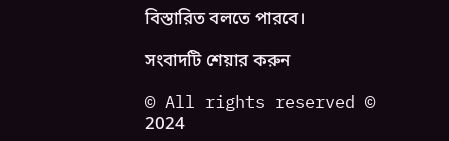বিস্তারিত বলতে পারবে।

সংবাদটি শেয়ার করুন

© All rights reserved © 2024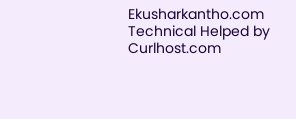Ekusharkantho.com
Technical Helped by Curlhost.com